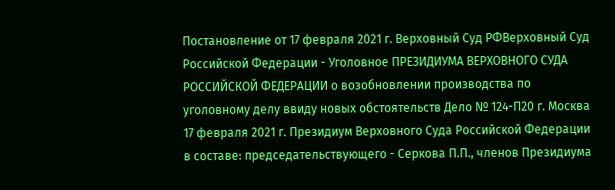Постановление от 17 февраля 2021 г. Верховный Суд РФВерховный Суд Российской Федерации - Уголовное ПРЕЗИДИУМА ВЕРХОВНОГО СУДА РОССИЙСКОЙ ФЕДЕРАЦИИ о возобновлении производства по уголовному делу ввиду новых обстоятельств Дело № 124-П20 г. Москва 17 февраля 2021 г. Президиум Верховного Суда Российской Федерации в составе: председательствующего - Серкова П.П., членов Президиума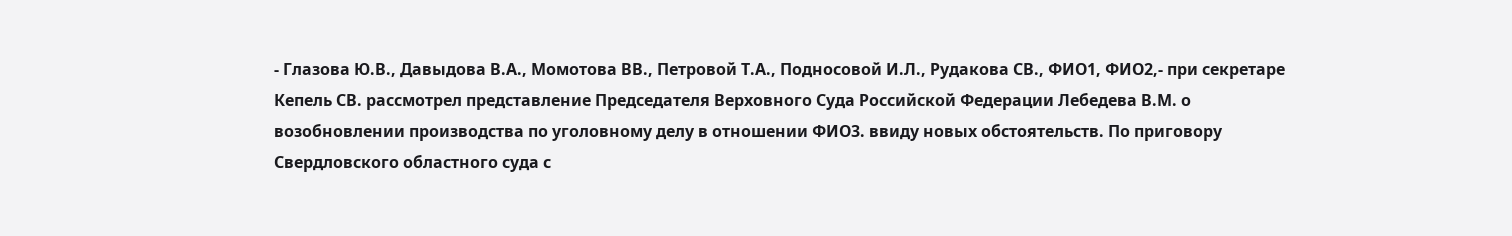- Глазова Ю.В., Давыдова В.А., Момотова ВВ., Петровой Т.А., Подносовой И.Л., Рудакова СВ., ФИО1, ФИО2,- при секретаре Кепель СВ. рассмотрел представление Председателя Верховного Суда Российской Федерации Лебедева В.М. о возобновлении производства по уголовному делу в отношении ФИО3. ввиду новых обстоятельств. По приговору Свердловского областного суда с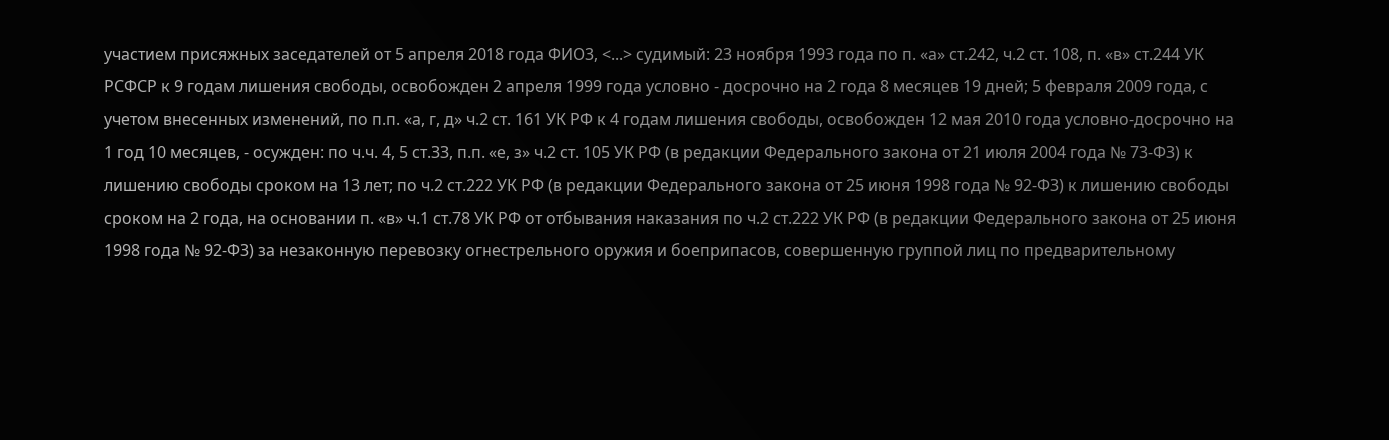участием присяжных заседателей от 5 апреля 2018 года ФИО3, <...> судимый: 23 ноября 1993 года по п. «а» ст.242, ч.2 ст. 108, п. «в» ст.244 УК РСФСР к 9 годам лишения свободы, освобожден 2 апреля 1999 года условно - досрочно на 2 года 8 месяцев 19 дней; 5 февраля 2009 года, с учетом внесенных изменений, по п.п. «а, г, д» ч.2 ст. 161 УК РФ к 4 годам лишения свободы, освобожден 12 мая 2010 года условно-досрочно на 1 год 10 месяцев, - осужден: по ч.ч. 4, 5 ст.ЗЗ, п.п. «е, з» ч.2 ст. 105 УК РФ (в редакции Федерального закона от 21 июля 2004 года № 73-ФЗ) к лишению свободы сроком на 13 лет; по ч.2 ст.222 УК РФ (в редакции Федерального закона от 25 июня 1998 года № 92-ФЗ) к лишению свободы сроком на 2 года, на основании п. «в» ч.1 ст.78 УК РФ от отбывания наказания по ч.2 ст.222 УК РФ (в редакции Федерального закона от 25 июня 1998 года № 92-ФЗ) за незаконную перевозку огнестрельного оружия и боеприпасов, совершенную группой лиц по предварительному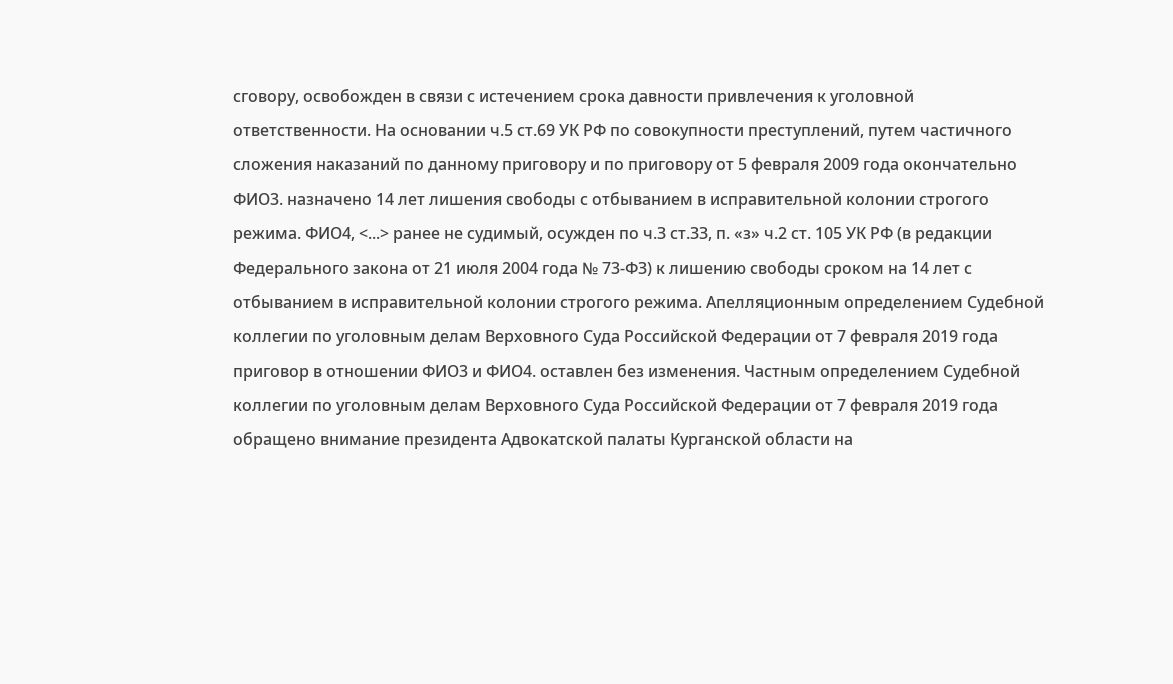сговору, освобожден в связи с истечением срока давности привлечения к уголовной ответственности. На основании ч.5 ст.69 УК РФ по совокупности преступлений, путем частичного сложения наказаний по данному приговору и по приговору от 5 февраля 2009 года окончательно ФИО3. назначено 14 лет лишения свободы с отбыванием в исправительной колонии строгого режима. ФИО4, <...> ранее не судимый, осужден по ч.З ст.ЗЗ, п. «з» ч.2 ст. 105 УК РФ (в редакции Федерального закона от 21 июля 2004 года № 73-ФЗ) к лишению свободы сроком на 14 лет с отбыванием в исправительной колонии строгого режима. Апелляционным определением Судебной коллегии по уголовным делам Верховного Суда Российской Федерации от 7 февраля 2019 года приговор в отношении ФИО3 и ФИО4. оставлен без изменения. Частным определением Судебной коллегии по уголовным делам Верховного Суда Российской Федерации от 7 февраля 2019 года обращено внимание президента Адвокатской палаты Курганской области на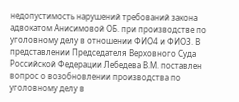недопустимость нарушений требований закона адвокатом Анисимовой ОБ. при производстве по уголовному делу в отношении ФИО4 и ФИО3. В представлении Председателя Верховного Суда Российской Федерации Лебедева В.М. поставлен вопрос о возобновлении производства по уголовному делу в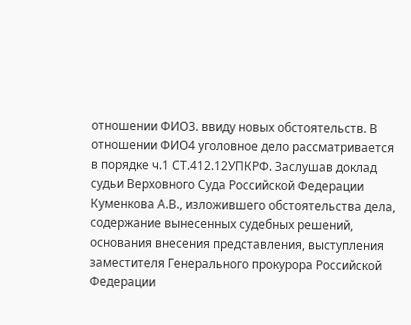отношении ФИО3. ввиду новых обстоятельств. В отношении ФИО4 уголовное дело рассматривается в порядке ч.1 СТ.412.12УПКРФ. Заслушав доклад судьи Верховного Суда Российской Федерации Куменкова А.В., изложившего обстоятельства дела, содержание вынесенных судебных решений, основания внесения представления, выступления заместителя Генерального прокурора Российской Федерации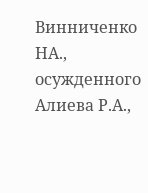Винниченко НА., осужденного Алиева Р.А.,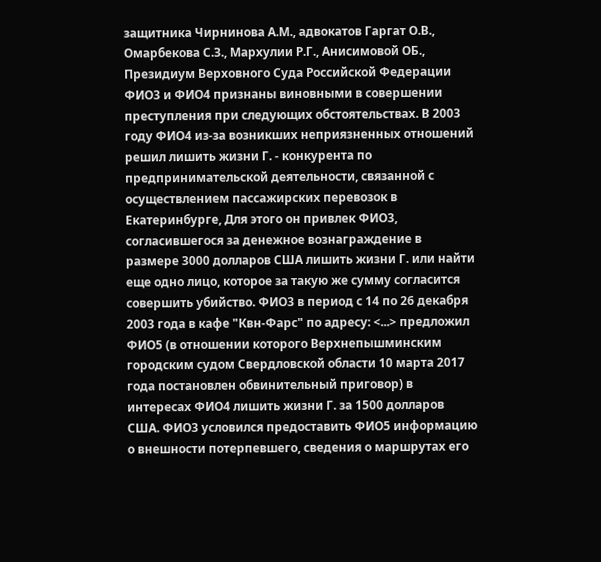защитника Чирнинова А.М., адвокатов Гаргат О.В., Омарбекова С.З., Мархулии Р.Г., Анисимовой ОБ., Президиум Верховного Суда Российской Федерации ФИО3 и ФИО4 признаны виновными в совершении преступления при следующих обстоятельствах. В 2003 году ФИО4 из-за возникших неприязненных отношений решил лишить жизни Г. - конкурента по предпринимательской деятельности, связанной с осуществлением пассажирских перевозок в Екатеринбурге, Для этого он привлек ФИО3, согласившегося за денежное вознаграждение в размере 3000 долларов США лишить жизни Г. или найти еще одно лицо, которое за такую же сумму согласится совершить убийство. ФИО3 в период с 14 по 26 декабря 2003 года в кафе "Квн-Фарс" по адресу: <...> предложил ФИО5 (в отношении которого Верхнепышминским городским судом Свердловской области 10 марта 2017 года постановлен обвинительный приговор) в интересах ФИО4 лишить жизни Г. за 1500 долларов США. ФИО3 условился предоставить ФИО5 информацию о внешности потерпевшего, сведения о маршрутах его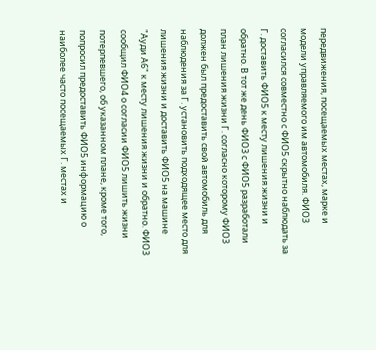передвижения, посещаемых местах, марке и модели управляемого им автомобиля. ФИО3 согласился совместно с ФИО5 скрытно наблюдать за Г. доставить ФИО5 к месту лишения жизни и обратно. В тот же день ФИО3 с ФИО5 разработали план лишения жизни Г. согласно которому ФИО3 должен был предоставить свой автомобиль для наблюдения за Г. установить подходящее место для лишения жизни и доставить ФИО5 на машине "Ауди А6" к месту лишения жизни и обратно. ФИО3 сообщил ФИО4 о согласии ФИО5 лишить жизни потерпевшего, об указанном плане, кроме того, попросил предоставить ФИО5 информацию о наиболее часто посещаемых Г. местах и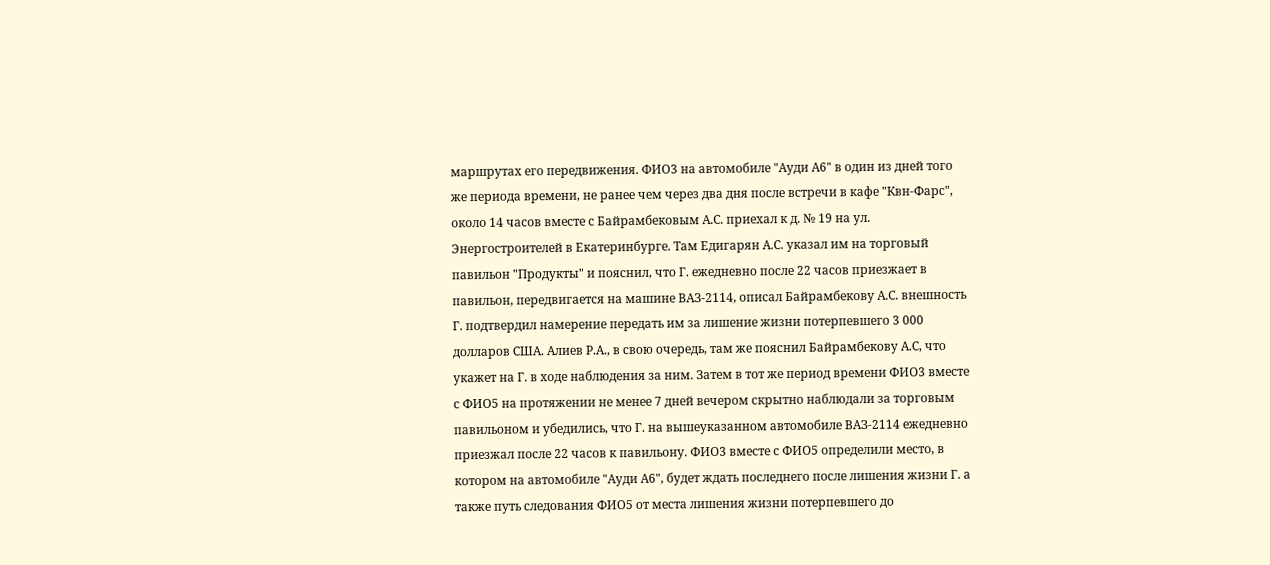маршрутах его передвижения. ФИО3 на автомобиле "Ауди А6" в один из дней того же периода времени, не ранее чем через два дня после встречи в кафе "Квн-Фарс", около 14 часов вместе с Байрамбековым А.С. приехал к д. № 19 на ул. Энергостроителей в Екатеринбурге. Там Едигарян А.С. указал им на торговый павильон "Продукты" и пояснил, что Г. ежедневно после 22 часов приезжает в павильон, передвигается на машине ВАЗ-2114, описал Байрамбекову А.С. внешность Г. подтвердил намерение передать им за лишение жизни потерпевшего 3 000 долларов США. Алиев Р.А., в свою очередь, там же пояснил Байрамбекову А.С, что укажет на Г. в ходе наблюдения за ним. Затем в тот же период времени ФИО3 вместе с ФИО5 на протяжении не менее 7 дней вечером скрытно наблюдали за торговым павильоном и убедились, что Г. на вышеуказанном автомобиле ВАЗ-2114 ежедневно приезжал после 22 часов к павильону. ФИО3 вместе с ФИО5 определили место, в котором на автомобиле "Ауди А6", будет ждать последнего после лишения жизни Г. а также путь следования ФИО5 от места лишения жизни потерпевшего до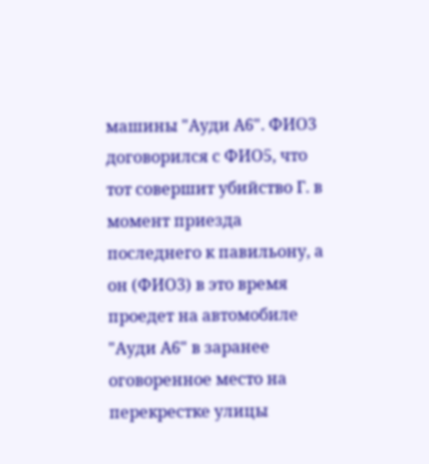машины "Ауди А6". ФИО3 договорился с ФИО5, что тот совершит убийство Г. в момент приезда последнего к павильону, а он (ФИО3) в это время проедет на автомобиле "Ауди А6" в заранее оговоренное место на перекрестке улицы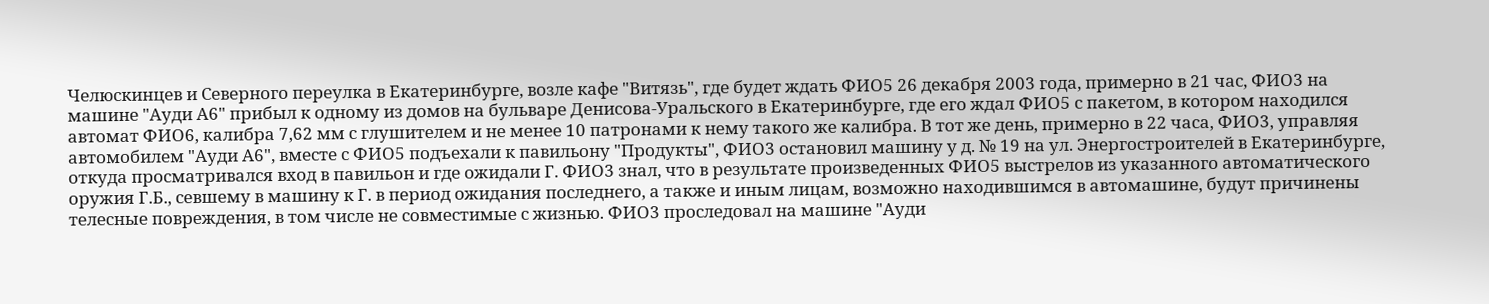Челюскинцев и Северного переулка в Екатеринбурге, возле кафе "Витязь", где будет ждать ФИО5 26 декабря 2003 года, примерно в 21 час, ФИО3 на машине "Ауди А6" прибыл к одному из домов на бульваре Денисова-Уральского в Екатеринбурге, где его ждал ФИО5 с пакетом, в котором находился автомат ФИО6, калибра 7,62 мм с глушителем и не менее 10 патронами к нему такого же калибра. В тот же день, примерно в 22 часа, ФИО3, управляя автомобилем "Ауди А6", вместе с ФИО5 подъехали к павильону "Продукты", ФИО3 остановил машину у д. № 19 на ул. Энергостроителей в Екатеринбурге, откуда просматривался вход в павильон и где ожидали Г. ФИО3 знал, что в результате произведенных ФИО5 выстрелов из указанного автоматического оружия Г.Б., севшему в машину к Г. в период ожидания последнего, а также и иным лицам, возможно находившимся в автомашине, будут причинены телесные повреждения, в том числе не совместимые с жизнью. ФИО3 проследовал на машине "Ауди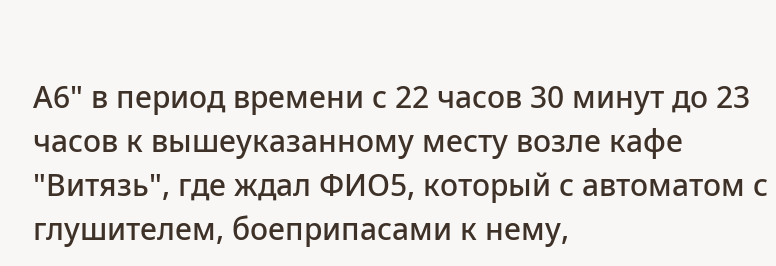А6" в период времени с 22 часов 30 минут до 23 часов к вышеуказанному месту возле кафе "Витязь", где ждал ФИО5, который с автоматом с глушителем, боеприпасами к нему,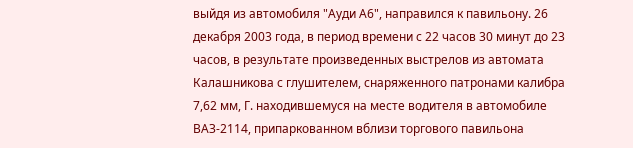выйдя из автомобиля "Ауди А6", направился к павильону. 26 декабря 2003 года, в период времени с 22 часов 30 минут до 23 часов, в результате произведенных выстрелов из автомата Калашникова с глушителем, снаряженного патронами калибра 7,62 мм, Г. находившемуся на месте водителя в автомобиле ВАЗ-2114, припаркованном вблизи торгового павильона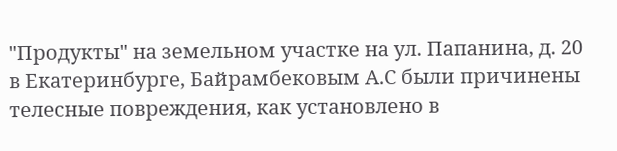"Продукты" на земельном участке на ул. Папанина, д. 20 в Екатеринбурге, Байрамбековым А.С были причинены телесные повреждения, как установлено в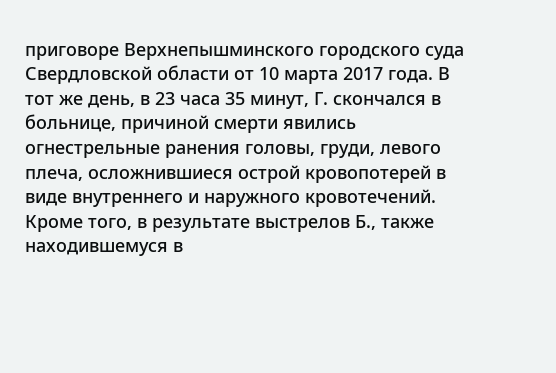приговоре Верхнепышминского городского суда Свердловской области от 10 марта 2017 года. В тот же день, в 23 часа 35 минут, Г. скончался в больнице, причиной смерти явились огнестрельные ранения головы, груди, левого плеча, осложнившиеся острой кровопотерей в виде внутреннего и наружного кровотечений. Кроме того, в результате выстрелов Б., также находившемуся в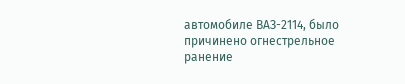автомобиле ВАЗ-2114, было причинено огнестрельное ранение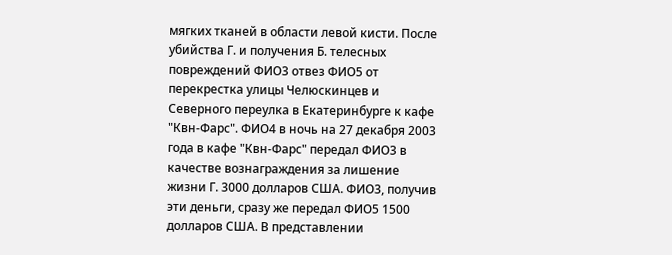мягких тканей в области левой кисти. После убийства Г. и получения Б. телесных повреждений ФИО3 отвез ФИО5 от перекрестка улицы Челюскинцев и Северного переулка в Екатеринбурге к кафе "Квн-Фарс". ФИО4 в ночь на 27 декабря 2003 года в кафе "Квн-Фарс" передал ФИО3 в качестве вознаграждения за лишение жизни Г. 3000 долларов США. ФИО3, получив эти деньги, сразу же передал ФИО5 1500 долларов США. В представлении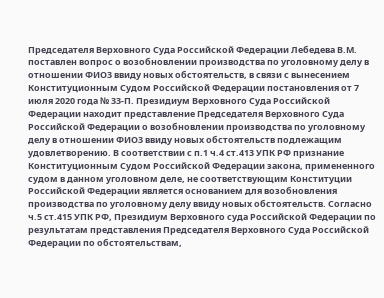Председателя Верховного Суда Российской Федерации Лебедева В.М. поставлен вопрос о возобновлении производства по уголовному делу в отношении ФИО3 ввиду новых обстоятельств, в связи с вынесением Конституционным Судом Российской Федерации постановления от 7 июля 2020 года № 33-П. Президиум Верховного Суда Российской Федерации находит представление Председателя Верховного Суда Российской Федерации о возобновлении производства по уголовному делу в отношении ФИО3 ввиду новых обстоятельств подлежащим удовлетворению. В соответствии с п.1 ч.4 ст.413 УПК РФ признание Конституционным Судом Российской Федерации закона, примененного судом в данном уголовном деле, не соответствующим Конституции Российской Федерации является основанием для возобновления производства по уголовному делу ввиду новых обстоятельств. Согласно ч.5 ст.415 УПК РФ, Президиум Верховного суда Российской Федерации по результатам представления Председателя Верховного Суда Российской Федерации по обстоятельствам,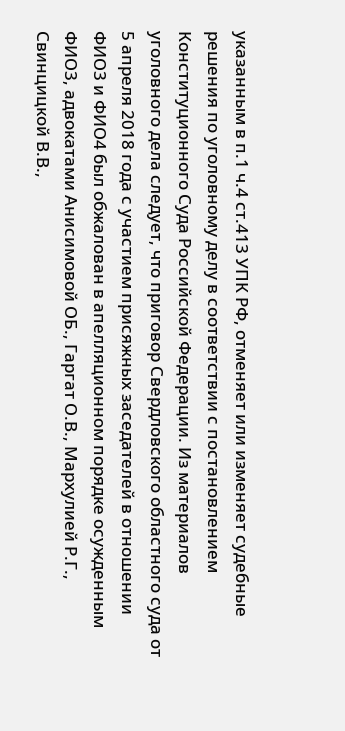указанным в п.1 ч.4 ст.413 УПК РФ, отменяет или изменяет судебные решения по уголовному делу в соответствии с постановлением Конституционного Суда Российской Федерации. Из материалов уголовного дела следует, что приговор Свердловского областного суда от 5 апреля 2018 года с участием присяжных заседателей в отношении ФИО3 и ФИО4 был обжалован в апелляционном порядке осужденным ФИО3, адвокатами Анисимовой ОБ., Гаргат О.В., Мархулией Р.Г., Свинцицкой В.В.,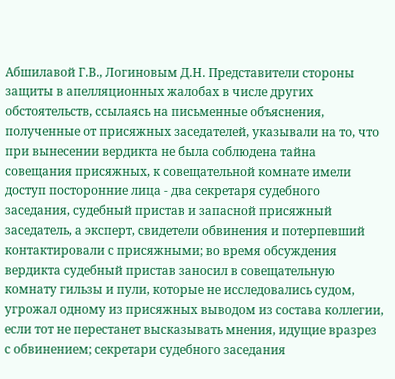Абшилавой Г.В., Логиновым Д.Н. Представители стороны защиты в апелляционных жалобах в числе других обстоятельств, ссылаясь на письменные объяснения, полученные от присяжных заседателей, указывали на то, что при вынесении вердикта не была соблюдена тайна совещания присяжных, к совещательной комнате имели доступ посторонние лица - два секретаря судебного заседания, судебный пристав и запасной присяжный заседатель, а эксперт, свидетели обвинения и потерпевший контактировали с присяжными; во время обсуждения вердикта судебный пристав заносил в совещательную комнату гильзы и пули, которые не исследовались судом, угрожал одному из присяжных выводом из состава коллегии, если тот не перестанет высказывать мнения, идущие вразрез с обвинением; секретари судебного заседания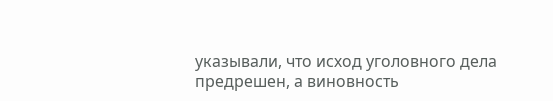указывали, что исход уголовного дела предрешен, а виновность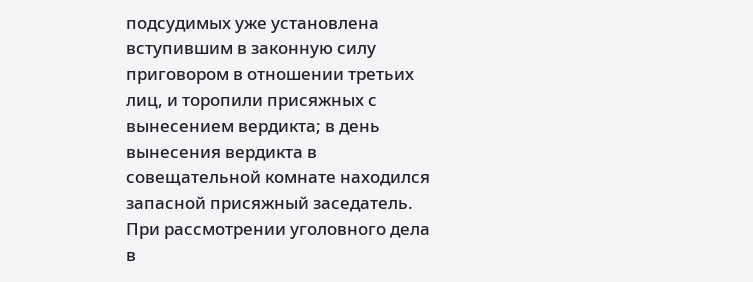подсудимых уже установлена вступившим в законную силу приговором в отношении третьих лиц, и торопили присяжных с вынесением вердикта; в день вынесения вердикта в совещательной комнате находился запасной присяжный заседатель. При рассмотрении уголовного дела в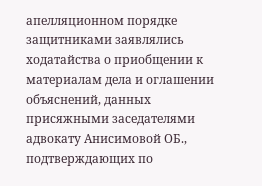апелляционном порядке защитниками заявлялись ходатайства о приобщении к материалам дела и оглашении объяснений, данных присяжными заседателями адвокату Анисимовой ОБ., подтверждающих по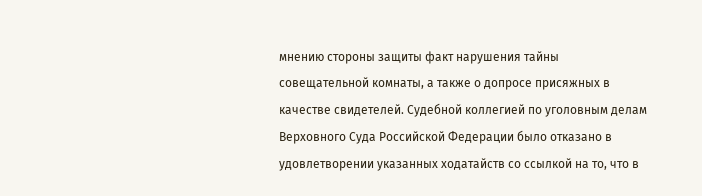мнению стороны защиты факт нарушения тайны совещательной комнаты, а также о допросе присяжных в качестве свидетелей. Судебной коллегией по уголовным делам Верховного Суда Российской Федерации было отказано в удовлетворении указанных ходатайств со ссылкой на то, что в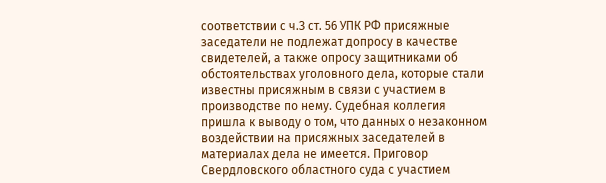соответствии с ч.З ст. 56 УПК РФ присяжные заседатели не подлежат допросу в качестве свидетелей, а также опросу защитниками об обстоятельствах уголовного дела, которые стали известны присяжным в связи с участием в производстве по нему. Судебная коллегия пришла к выводу о том, что данных о незаконном воздействии на присяжных заседателей в материалах дела не имеется. Приговор Свердловского областного суда с участием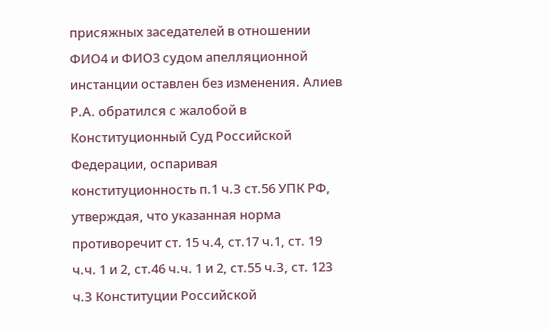присяжных заседателей в отношении ФИО4 и ФИО3 судом апелляционной инстанции оставлен без изменения. Алиев Р.А. обратился с жалобой в Конституционный Суд Российской Федерации, оспаривая конституционность п.1 ч.З ст.56 УПК РФ, утверждая, что указанная норма противоречит ст. 15 ч.4, ст.17 ч.1, ст. 19 ч.ч. 1 и 2, ст.46 ч.ч. 1 и 2, ст.55 ч.З, ст. 123 ч.З Конституции Российской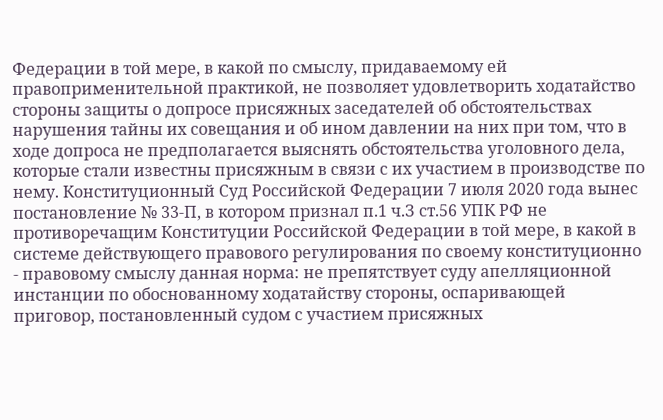Федерации в той мере, в какой по смыслу, придаваемому ей правоприменительной практикой, не позволяет удовлетворить ходатайство стороны защиты о допросе присяжных заседателей об обстоятельствах нарушения тайны их совещания и об ином давлении на них при том, что в ходе допроса не предполагается выяснять обстоятельства уголовного дела, которые стали известны присяжным в связи с их участием в производстве по нему. Конституционный Суд Российской Федерации 7 июля 2020 года вынес постановление № 33-П, в котором признал п.1 ч.З ст.56 УПК РФ не противоречащим Конституции Российской Федерации в той мере, в какой в системе действующего правового регулирования по своему конституционно - правовому смыслу данная норма: не препятствует суду апелляционной инстанции по обоснованному ходатайству стороны, оспаривающей приговор, постановленный судом с участием присяжных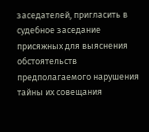заседателей, пригласить в судебное заседание присяжных для выяснения обстоятельств предполагаемого нарушения тайны их совещания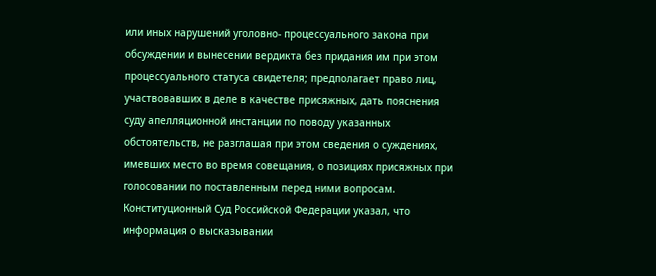или иных нарушений уголовно- процессуального закона при обсуждении и вынесении вердикта без придания им при этом процессуального статуса свидетеля; предполагает право лиц, участвовавших в деле в качестве присяжных, дать пояснения суду апелляционной инстанции по поводу указанных обстоятельств, не разглашая при этом сведения о суждениях, имевших место во время совещания, о позициях присяжных при голосовании по поставленным перед ними вопросам. Конституционный Суд Российской Федерации указал, что информация о высказывании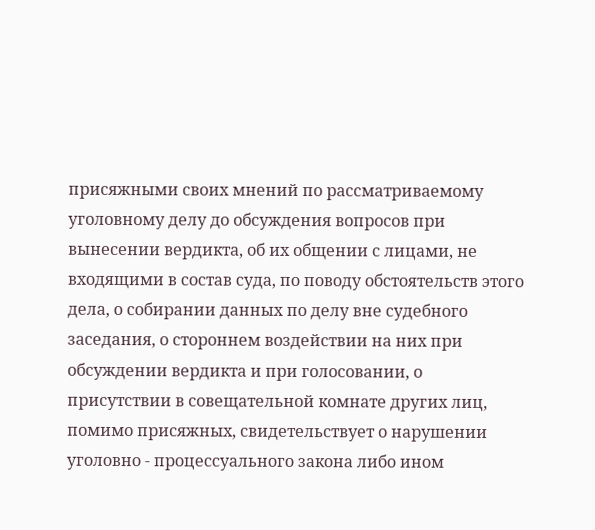присяжными своих мнений по рассматриваемому уголовному делу до обсуждения вопросов при вынесении вердикта, об их общении с лицами, не входящими в состав суда, по поводу обстоятельств этого дела, о собирании данных по делу вне судебного заседания, о стороннем воздействии на них при обсуждении вердикта и при голосовании, о присутствии в совещательной комнате других лиц, помимо присяжных, свидетельствует о нарушении уголовно - процессуального закона либо ином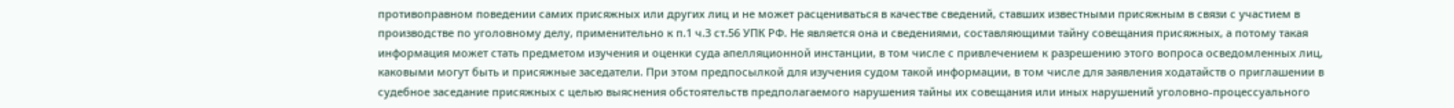противоправном поведении самих присяжных или других лиц и не может расцениваться в качестве сведений, ставших известными присяжным в связи с участием в производстве по уголовному делу, применительно к п.1 ч.З ст.56 УПК РФ. Не является она и сведениями, составляющими тайну совещания присяжных, а потому такая информация может стать предметом изучения и оценки суда апелляционной инстанции, в том числе с привлечением к разрешению этого вопроса осведомленных лиц, каковыми могут быть и присяжные заседатели. При этом предпосылкой для изучения судом такой информации, в том числе для заявления ходатайств о приглашении в судебное заседание присяжных с целью выяснения обстоятельств предполагаемого нарушения тайны их совещания или иных нарушений уголовно-процессуального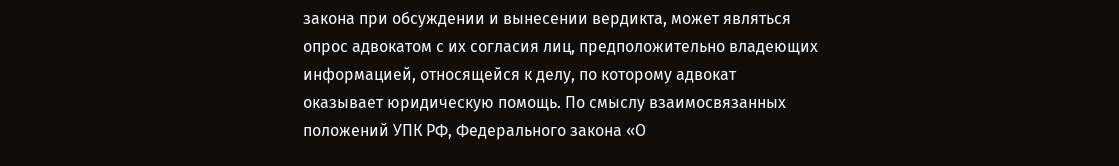закона при обсуждении и вынесении вердикта, может являться опрос адвокатом с их согласия лиц, предположительно владеющих информацией, относящейся к делу, по которому адвокат оказывает юридическую помощь. По смыслу взаимосвязанных положений УПК РФ, Федерального закона «О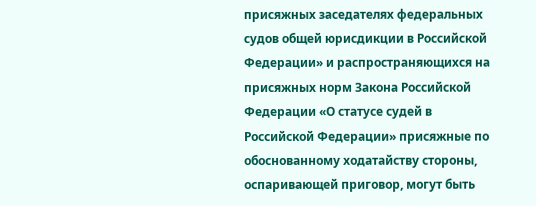присяжных заседателях федеральных судов общей юрисдикции в Российской Федерации» и распространяющихся на присяжных норм Закона Российской Федерации «О статусе судей в Российской Федерации» присяжные по обоснованному ходатайству стороны, оспаривающей приговор, могут быть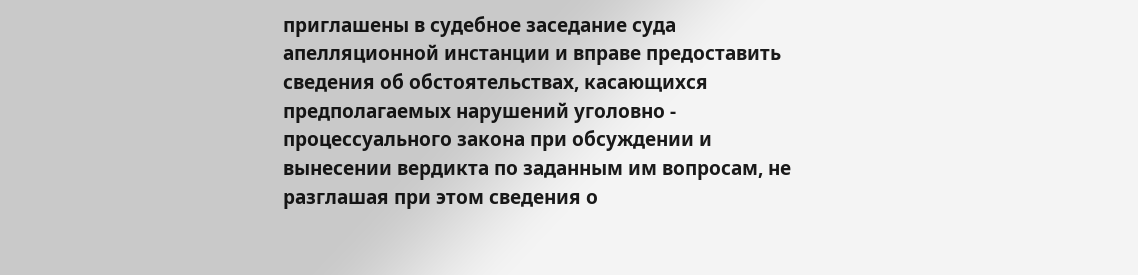приглашены в судебное заседание суда апелляционной инстанции и вправе предоставить сведения об обстоятельствах, касающихся предполагаемых нарушений уголовно - процессуального закона при обсуждении и вынесении вердикта по заданным им вопросам, не разглашая при этом сведения о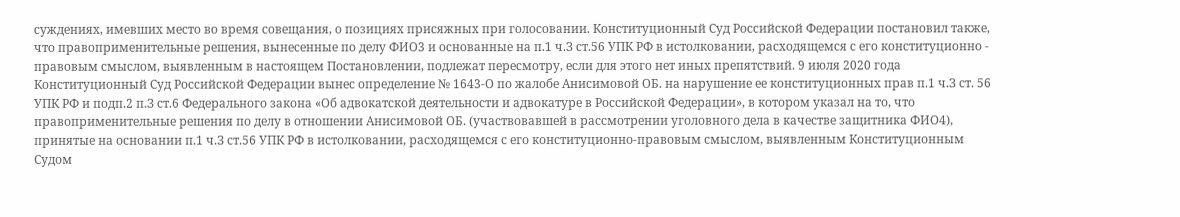суждениях, имевших место во время совещания, о позициях присяжных при голосовании. Конституционный Суд Российской Федерации постановил также, что правоприменительные решения, вынесенные по делу ФИО3 и основанные на п.1 ч.З ст.56 УПК РФ в истолковании, расходящемся с его конституционно - правовым смыслом, выявленным в настоящем Постановлении, подлежат пересмотру, если для этого нет иных препятствий. 9 июля 2020 года Конституционный Суд Российской Федерации вынес определение № 1643-О по жалобе Анисимовой ОБ. на нарушение ее конституционных прав п.1 ч.З ст. 56 УПК РФ и подп.2 п.З ст.6 Федерального закона «Об адвокатской деятельности и адвокатуре в Российской Федерации», в котором указал на то, что правоприменительные решения по делу в отношении Анисимовой ОБ. (участвовавшей в рассмотрении уголовного дела в качестве защитника ФИО4), принятые на основании п.1 ч.З ст.56 УПК РФ в истолковании, расходящемся с его конституционно-правовым смыслом, выявленным Конституционным Судом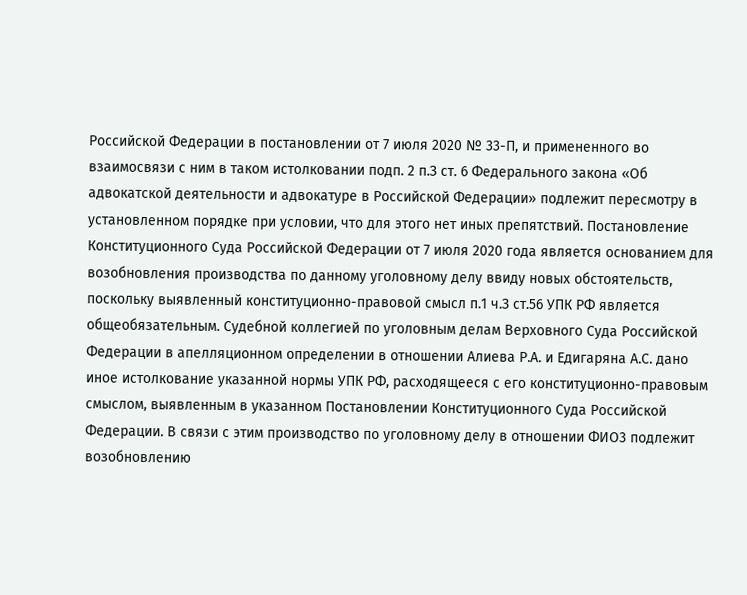Российской Федерации в постановлении от 7 июля 2020 № 33-П, и примененного во взаимосвязи с ним в таком истолковании подп. 2 п.З ст. 6 Федерального закона «Об адвокатской деятельности и адвокатуре в Российской Федерации» подлежит пересмотру в установленном порядке при условии, что для этого нет иных препятствий. Постановление Конституционного Суда Российской Федерации от 7 июля 2020 года является основанием для возобновления производства по данному уголовному делу ввиду новых обстоятельств, поскольку выявленный конституционно-правовой смысл п.1 ч.З ст.56 УПК РФ является общеобязательным. Судебной коллегией по уголовным делам Верховного Суда Российской Федерации в апелляционном определении в отношении Алиева Р.А. и Едигаряна А.С. дано иное истолкование указанной нормы УПК РФ, расходящееся с его конституционно-правовым смыслом, выявленным в указанном Постановлении Конституционного Суда Российской Федерации. В связи с этим производство по уголовному делу в отношении ФИО3 подлежит возобновлению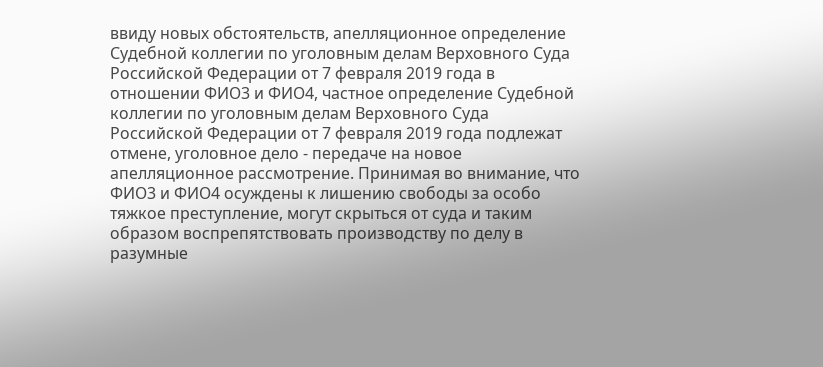ввиду новых обстоятельств, апелляционное определение Судебной коллегии по уголовным делам Верховного Суда Российской Федерации от 7 февраля 2019 года в отношении ФИО3 и ФИО4, частное определение Судебной коллегии по уголовным делам Верховного Суда Российской Федерации от 7 февраля 2019 года подлежат отмене, уголовное дело - передаче на новое апелляционное рассмотрение. Принимая во внимание, что ФИО3 и ФИО4 осуждены к лишению свободы за особо тяжкое преступление, могут скрыться от суда и таким образом воспрепятствовать производству по делу в разумные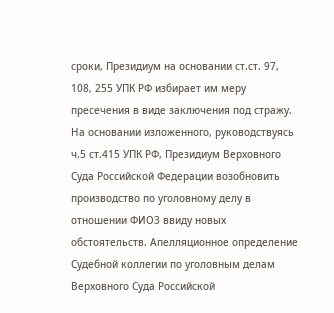сроки, Президиум на основании ст.ст. 97, 108, 255 УПК РФ избирает им меру пресечения в виде заключения под стражу. На основании изложенного, руководствуясь ч.5 ст.415 УПК РФ, Президиум Верховного Суда Российской Федерации возобновить производство по уголовному делу в отношении ФИО3 ввиду новых обстоятельств. Апелляционное определение Судебной коллегии по уголовным делам Верховного Суда Российской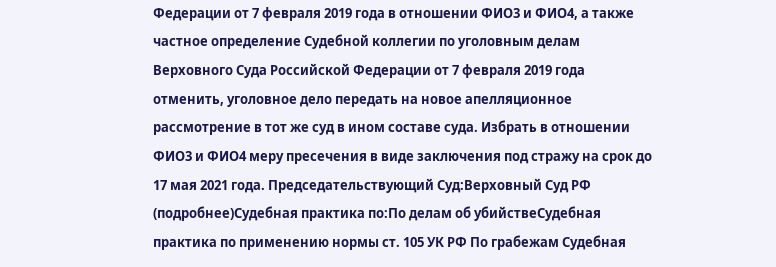Федерации от 7 февраля 2019 года в отношении ФИО3 и ФИО4, а также частное определение Судебной коллегии по уголовным делам Верховного Суда Российской Федерации от 7 февраля 2019 года отменить, уголовное дело передать на новое апелляционное рассмотрение в тот же суд в ином составе суда. Избрать в отношении ФИО3 и ФИО4 меру пресечения в виде заключения под стражу на срок до 17 мая 2021 года. Председательствующий Суд:Верховный Суд РФ (подробнее)Судебная практика по:По делам об убийствеСудебная практика по применению нормы ст. 105 УК РФ По грабежам Судебная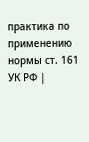практика по применению нормы ст. 161 УК РФ |